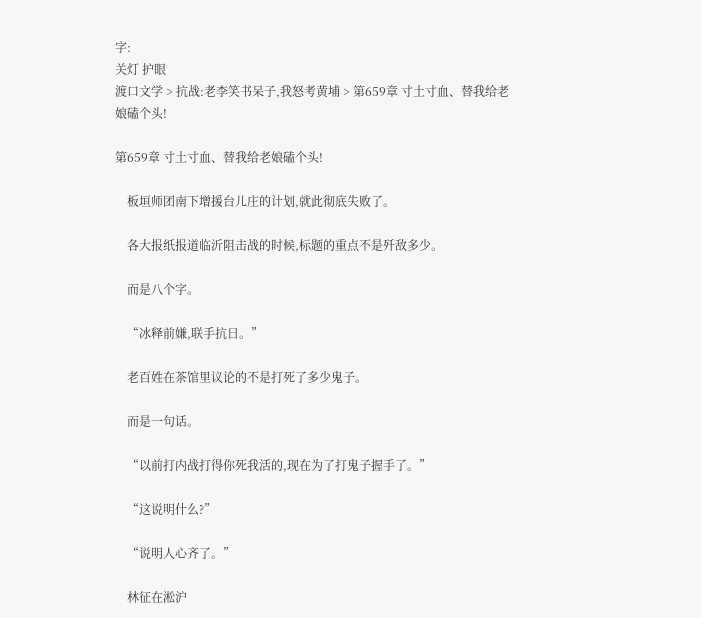字:
关灯 护眼
渡口文学 > 抗战:老李笑书呆子,我怒考黄埔 > 第659章 寸土寸血、替我给老娘磕个头!

第659章 寸土寸血、替我给老娘磕个头!

    板垣师团南下增援台儿庄的计划,就此彻底失败了。

    各大报纸报道临沂阻击战的时候,标题的重点不是歼敌多少。

    而是八个字。

    “冰释前嫌,联手抗日。”

    老百姓在茶馆里议论的不是打死了多少鬼子。

    而是一句话。

    “以前打内战打得你死我活的,现在为了打鬼子握手了。”

    “这说明什么?”

    “说明人心齐了。”

    林征在淞沪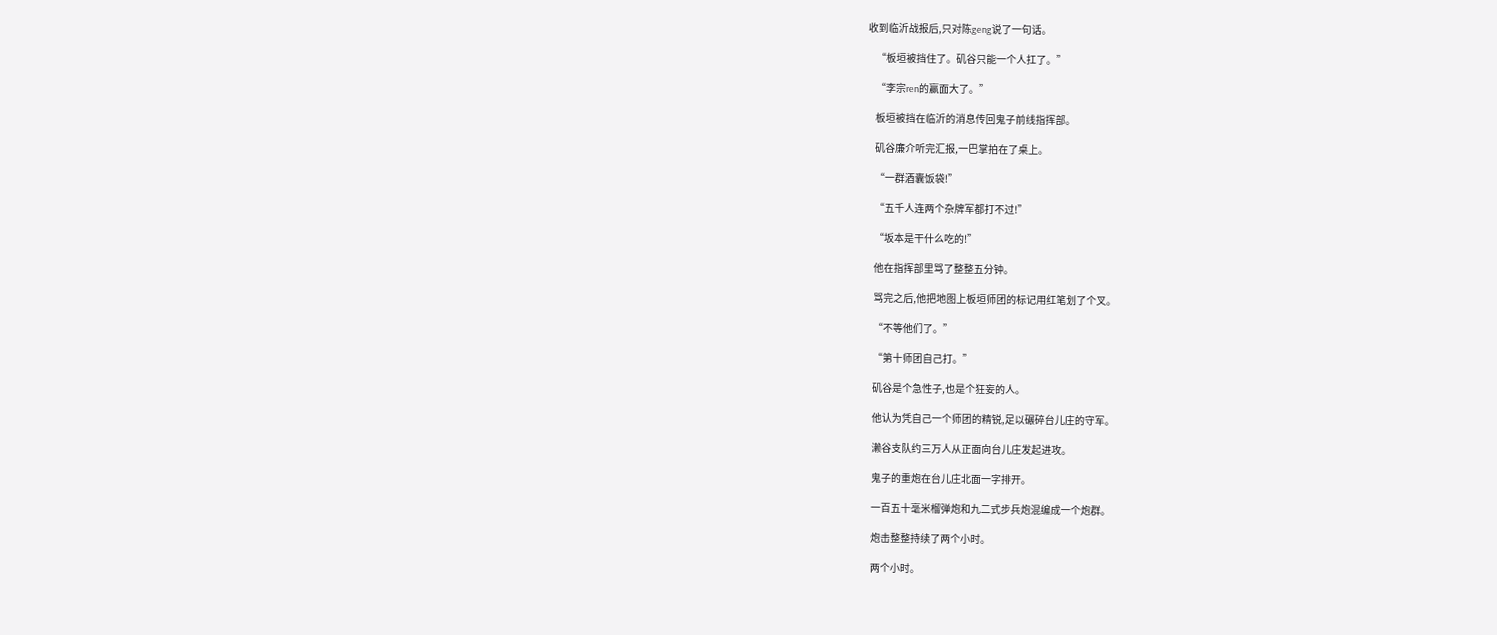收到临沂战报后,只对陈geng说了一句话。

    “板垣被挡住了。矶谷只能一个人扛了。”

    “李宗ren的赢面大了。”

    板垣被挡在临沂的消息传回鬼子前线指挥部。

    矶谷廉介听完汇报,一巴掌拍在了桌上。

    “一群酒囊饭袋!”

    “五千人连两个杂牌军都打不过!”

    “坂本是干什么吃的!”

    他在指挥部里骂了整整五分钟。

    骂完之后,他把地图上板垣师团的标记用红笔划了个叉。

    “不等他们了。”

    “第十师团自己打。”

    矶谷是个急性子,也是个狂妄的人。

    他认为凭自己一个师团的精锐,足以碾碎台儿庄的守军。

    濑谷支队约三万人从正面向台儿庄发起进攻。

    鬼子的重炮在台儿庄北面一字排开。

    一百五十毫米榴弹炮和九二式步兵炮混编成一个炮群。

    炮击整整持续了两个小时。

    两个小时。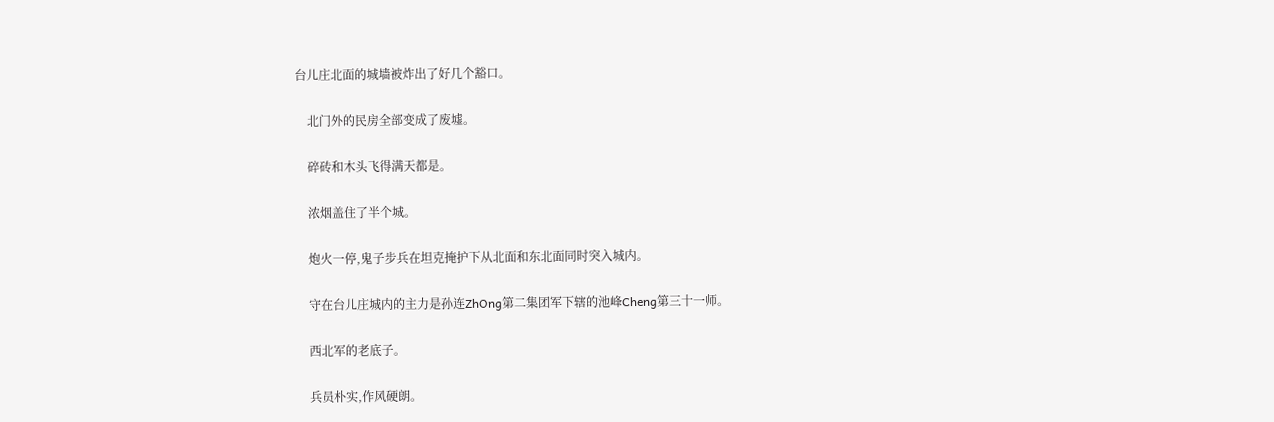台儿庄北面的城墙被炸出了好几个豁口。

    北门外的民房全部变成了废墟。

    碎砖和木头飞得满天都是。

    浓烟盖住了半个城。

    炮火一停,鬼子步兵在坦克掩护下从北面和东北面同时突入城内。

    守在台儿庄城内的主力是孙连ZhOng第二集团军下辖的池峰Cheng第三十一师。

    西北军的老底子。

    兵员朴实,作风硬朗。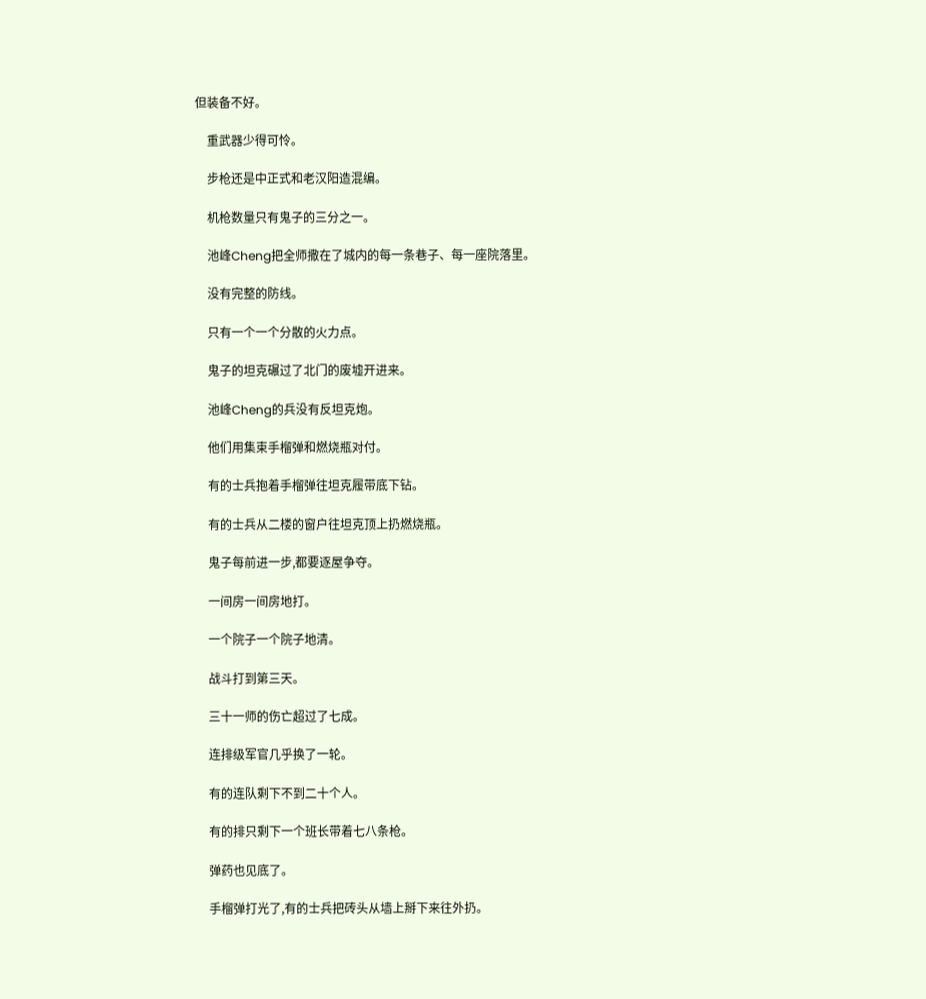但装备不好。

    重武器少得可怜。

    步枪还是中正式和老汉阳造混编。

    机枪数量只有鬼子的三分之一。

    池峰Cheng把全师撒在了城内的每一条巷子、每一座院落里。

    没有完整的防线。

    只有一个一个分散的火力点。

    鬼子的坦克碾过了北门的废墟开进来。

    池峰Cheng的兵没有反坦克炮。

    他们用集束手榴弹和燃烧瓶对付。

    有的士兵抱着手榴弹往坦克履带底下钻。

    有的士兵从二楼的窗户往坦克顶上扔燃烧瓶。

    鬼子每前进一步,都要逐屋争夺。

    一间房一间房地打。

    一个院子一个院子地清。

    战斗打到第三天。

    三十一师的伤亡超过了七成。

    连排级军官几乎换了一轮。

    有的连队剩下不到二十个人。

    有的排只剩下一个班长带着七八条枪。

    弹药也见底了。

    手榴弹打光了,有的士兵把砖头从墙上掰下来往外扔。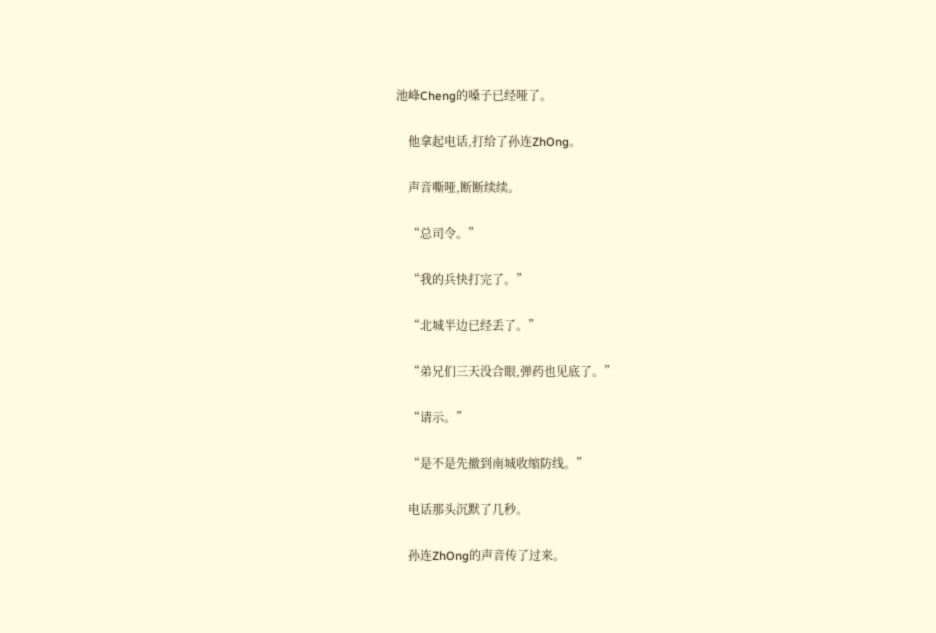池峰Cheng的嗓子已经哑了。

    他拿起电话,打给了孙连ZhOng。

    声音嘶哑,断断续续。

    “总司令。”

    “我的兵快打完了。”

    “北城半边已经丢了。”

    “弟兄们三天没合眼,弹药也见底了。”

    “请示。”

    “是不是先撤到南城收缩防线。”

    电话那头沉默了几秒。

    孙连ZhOng的声音传了过来。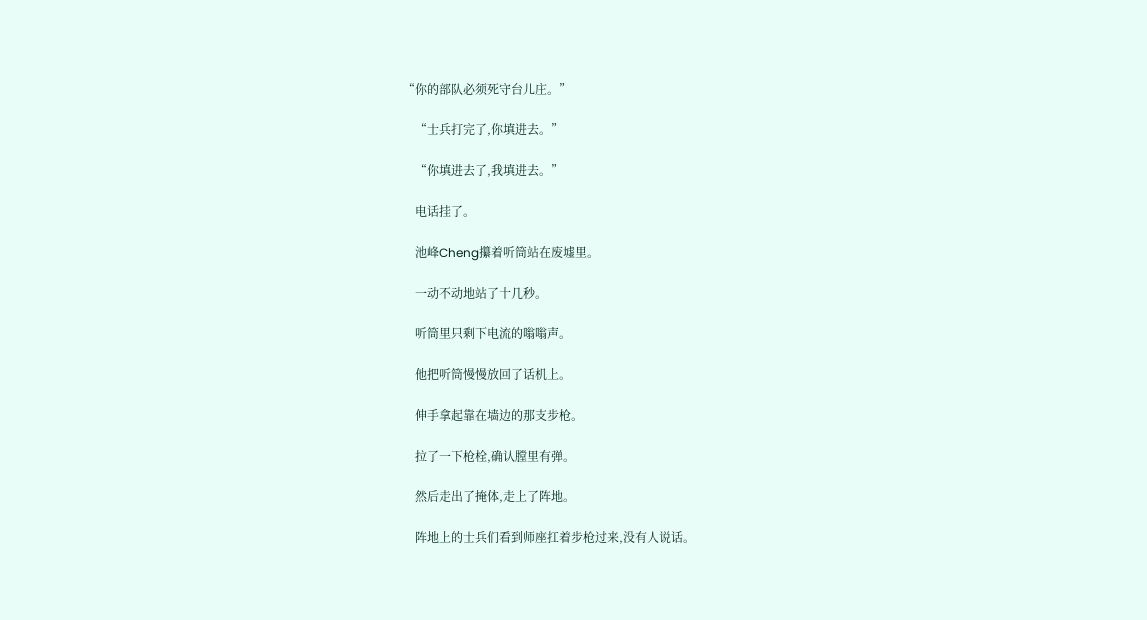“你的部队必须死守台儿庄。”

    “士兵打完了,你填进去。”

    “你填进去了,我填进去。”

    电话挂了。

    池峰Cheng攥着听筒站在废墟里。

    一动不动地站了十几秒。

    听筒里只剩下电流的嗡嗡声。

    他把听筒慢慢放回了话机上。

    伸手拿起靠在墙边的那支步枪。

    拉了一下枪栓,确认膛里有弹。

    然后走出了掩体,走上了阵地。

    阵地上的士兵们看到师座扛着步枪过来,没有人说话。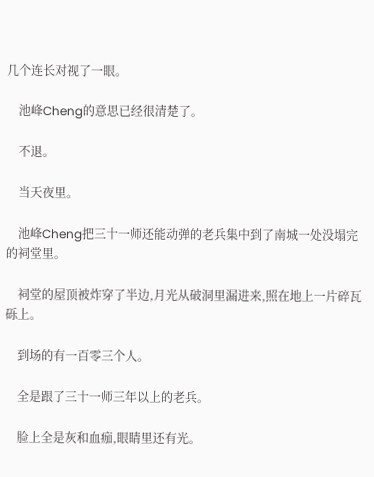几个连长对视了一眼。

    池峰Cheng的意思已经很清楚了。

    不退。

    当天夜里。

    池峰Cheng把三十一师还能动弹的老兵集中到了南城一处没塌完的祠堂里。

    祠堂的屋顶被炸穿了半边,月光从破洞里漏进来,照在地上一片碎瓦砾上。

    到场的有一百零三个人。

    全是跟了三十一师三年以上的老兵。

    脸上全是灰和血痂,眼睛里还有光。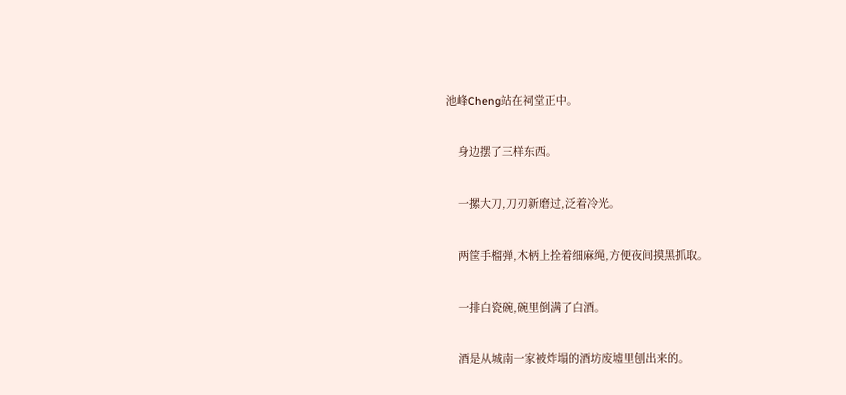池峰Cheng站在祠堂正中。

    身边摆了三样东西。

    一摞大刀,刀刃新磨过,泛着冷光。

    两筐手榴弹,木柄上拴着细麻绳,方便夜间摸黑抓取。

    一排白瓷碗,碗里倒满了白酒。

    酒是从城南一家被炸塌的酒坊废墟里刨出来的。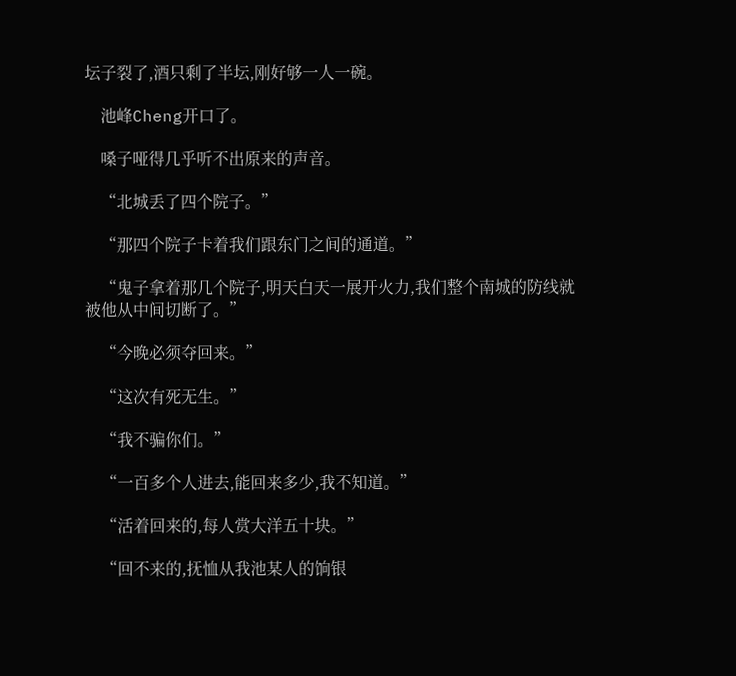坛子裂了,酒只剩了半坛,刚好够一人一碗。

    池峰Cheng开口了。

    嗓子哑得几乎听不出原来的声音。

    “北城丢了四个院子。”

    “那四个院子卡着我们跟东门之间的通道。”

    “鬼子拿着那几个院子,明天白天一展开火力,我们整个南城的防线就被他从中间切断了。”

    “今晚必须夺回来。”

    “这次有死无生。”

    “我不骗你们。”

    “一百多个人进去,能回来多少,我不知道。”

    “活着回来的,每人赏大洋五十块。”

    “回不来的,抚恤从我池某人的饷银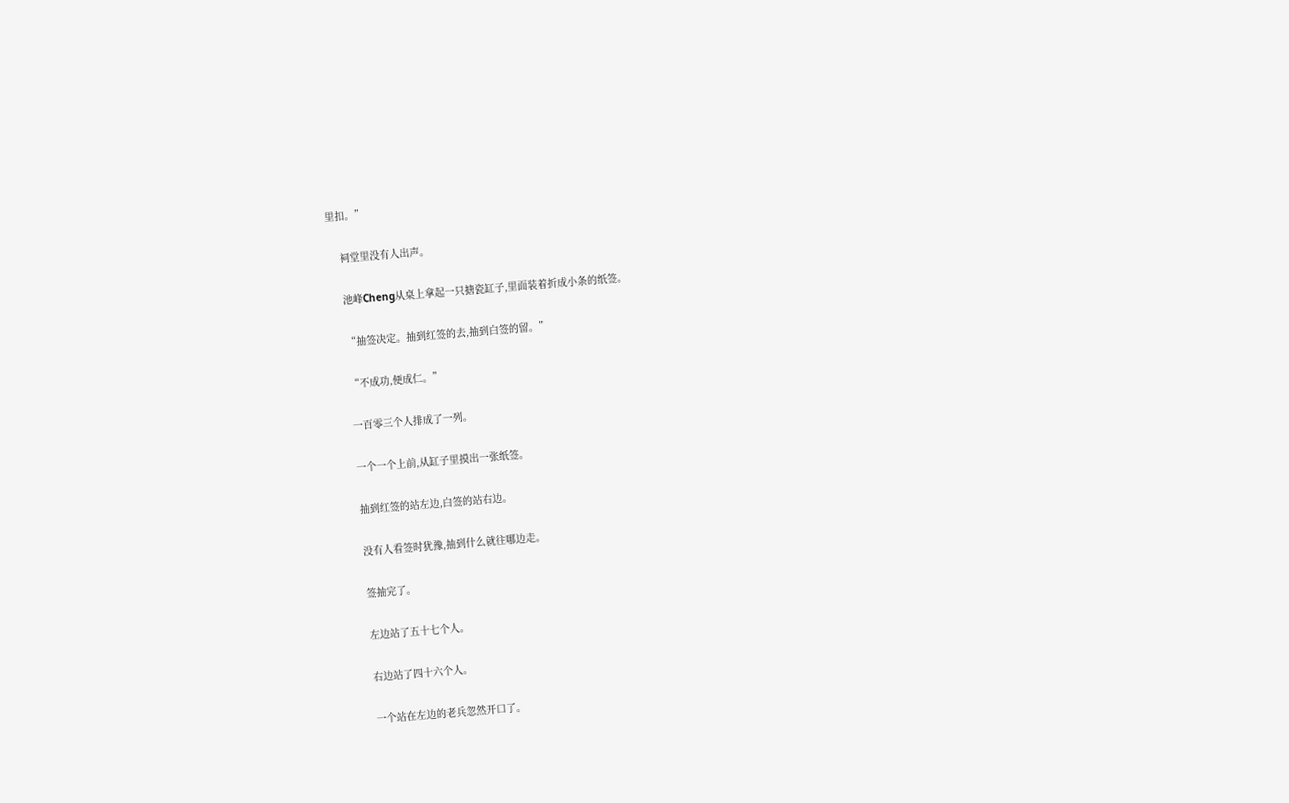里扣。”

    祠堂里没有人出声。

    池峰Cheng从桌上拿起一只搪瓷缸子,里面装着折成小条的纸签。

    “抽签决定。抽到红签的去,抽到白签的留。”

    “不成功,便成仁。”

    一百零三个人排成了一列。

    一个一个上前,从缸子里摸出一张纸签。

    抽到红签的站左边,白签的站右边。

    没有人看签时犹豫,抽到什么就往哪边走。

    签抽完了。

    左边站了五十七个人。

    右边站了四十六个人。

    一个站在左边的老兵忽然开口了。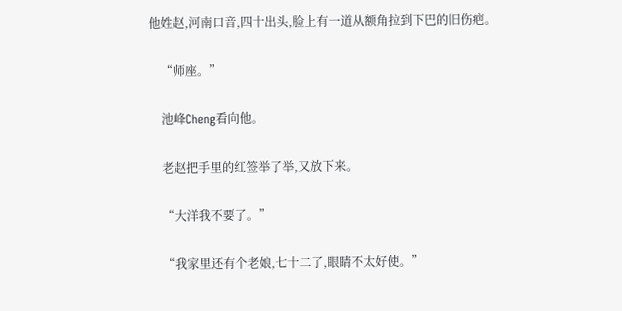他姓赵,河南口音,四十出头,脸上有一道从额角拉到下巴的旧伤疤。

    “师座。”

    池峰Cheng看向他。

    老赵把手里的红签举了举,又放下来。

    “大洋我不要了。”

    “我家里还有个老娘,七十二了,眼睛不太好使。”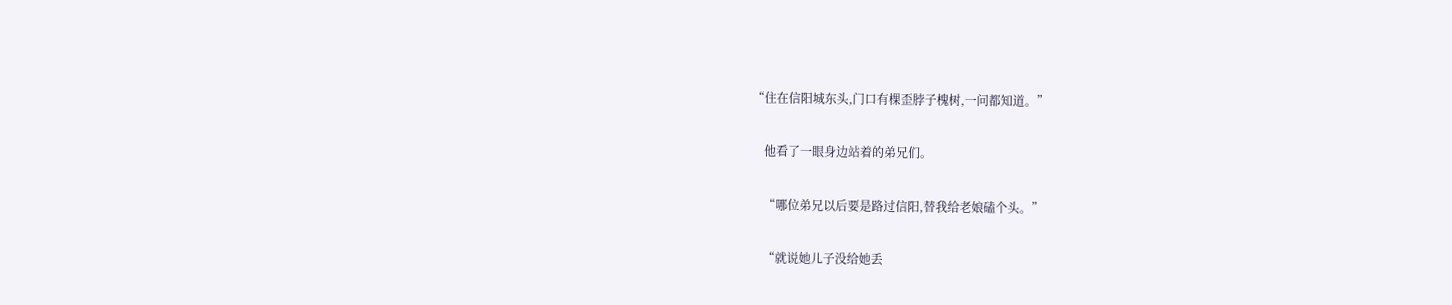“住在信阳城东头,门口有棵歪脖子槐树,一问都知道。”

    他看了一眼身边站着的弟兄们。

    “哪位弟兄以后要是路过信阳,替我给老娘磕个头。”

    “就说她儿子没给她丢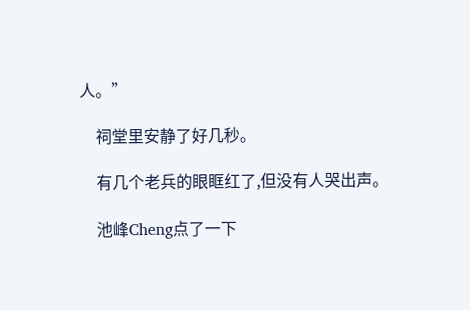人。”

    祠堂里安静了好几秒。

    有几个老兵的眼眶红了,但没有人哭出声。

    池峰Cheng点了一下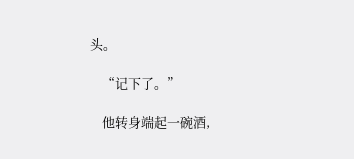头。

    “记下了。”

    他转身端起一碗酒,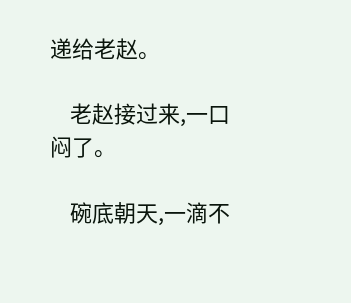递给老赵。

    老赵接过来,一口闷了。

    碗底朝天,一滴不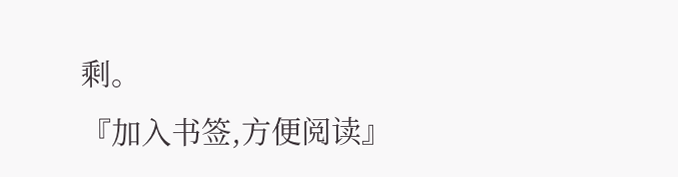剩。
『加入书签,方便阅读』